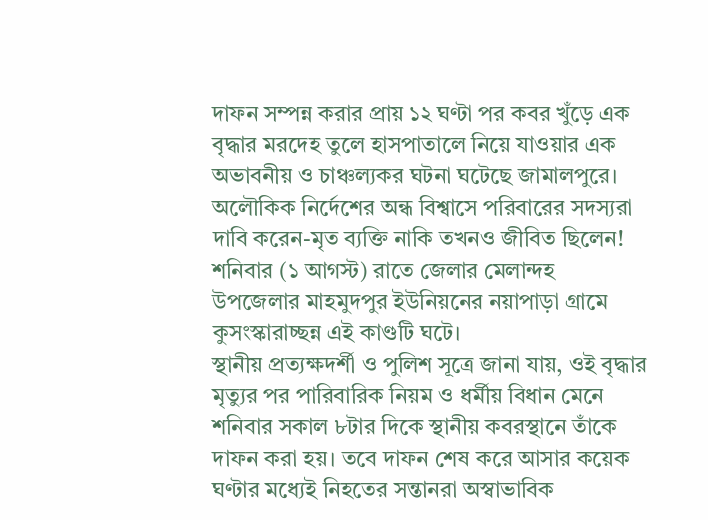দাফন সম্পন্ন করার প্রায় ১২ ঘণ্টা পর কবর খুঁড়ে এক বৃদ্ধার মরদেহ তুলে হাসপাতালে নিয়ে যাওয়ার এক অভাবনীয় ও চাঞ্চল্যকর ঘটনা ঘটেছে জামালপুরে। অলৌকিক নির্দেশের অন্ধ বিশ্বাসে পরিবারের সদস্যরা দাবি করেন-মৃত ব্যক্তি নাকি তখনও জীবিত ছিলেন! শনিবার (১ আগস্ট) রাতে জেলার মেলান্দহ উপজেলার মাহমুদপুর ইউনিয়নের নয়াপাড়া গ্রামে কুসংস্কারাচ্ছন্ন এই কাণ্ডটি ঘটে।
স্থানীয় প্রত্যক্ষদর্শী ও পুলিশ সূত্রে জানা যায়, ওই বৃদ্ধার মৃত্যুর পর পারিবারিক নিয়ম ও ধর্মীয় বিধান মেনে শনিবার সকাল ৮টার দিকে স্থানীয় কবরস্থানে তাঁকে দাফন করা হয়। তবে দাফন শেষ করে আসার কয়েক ঘণ্টার মধ্যেই নিহতের সন্তানরা অস্বাভাবিক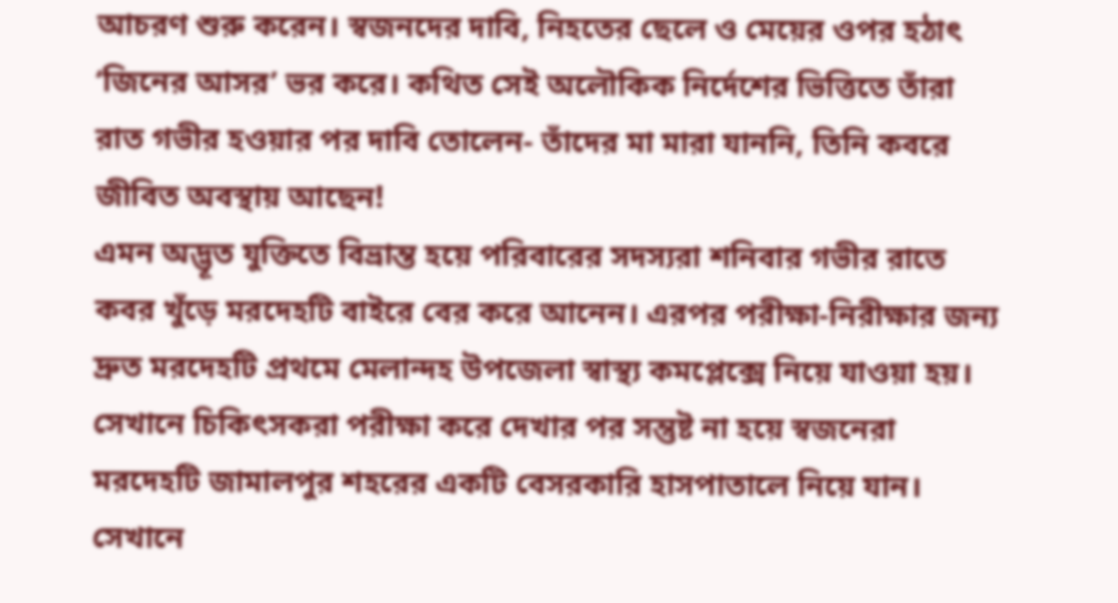আচরণ শুরু করেন। স্বজনদের দাবি, নিহতের ছেলে ও মেয়ের ওপর হঠাৎ ‘জিনের আসর’ ভর করে। কথিত সেই অলৌকিক নির্দেশের ভিত্তিতে তাঁরা রাত গভীর হওয়ার পর দাবি তোলেন- তাঁদের মা মারা যাননি, তিনি কবরে জীবিত অবস্থায় আছেন!
এমন অদ্ভূত যুক্তিতে বিভ্রান্ত হয়ে পরিবারের সদস্যরা শনিবার গভীর রাতে কবর খুঁড়ে মরদেহটি বাইরে বের করে আনেন। এরপর পরীক্ষা-নিরীক্ষার জন্য দ্রুত মরদেহটি প্রথমে মেলান্দহ উপজেলা স্বাস্থ্য কমপ্লেক্সে নিয়ে যাওয়া হয়। সেখানে চিকিৎসকরা পরীক্ষা করে দেখার পর সন্তুষ্ট না হয়ে স্বজনেরা মরদেহটি জামালপুর শহরের একটি বেসরকারি হাসপাতালে নিয়ে যান। সেখানে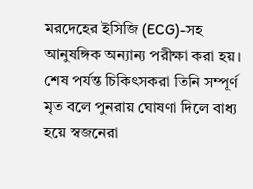মরদেহের ইসিজি (ECG)-সহ আনুষঙ্গিক অন্যান্য পরীক্ষা করা হয়। শেষ পর্যন্ত চিকিৎসকরা তিনি সম্পূর্ণ মৃত বলে পুনরায় ঘোষণা দিলে বাধ্য হয়ে স্বজনেরা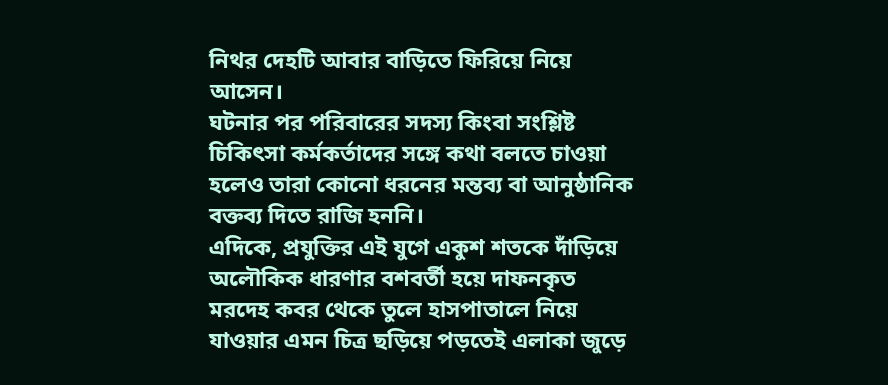নিথর দেহটি আবার বাড়িতে ফিরিয়ে নিয়ে আসেন।
ঘটনার পর পরিবারের সদস্য কিংবা সংশ্লিষ্ট চিকিৎসা কর্মকর্তাদের সঙ্গে কথা বলতে চাওয়া হলেও তারা কোনো ধরনের মন্তব্য বা আনুষ্ঠানিক বক্তব্য দিতে রাজি হননি।
এদিকে, প্রযুক্তির এই যুগে একুশ শতকে দাঁড়িয়ে অলৌকিক ধারণার বশবর্তী হয়ে দাফনকৃত মরদেহ কবর থেকে তুলে হাসপাতালে নিয়ে যাওয়ার এমন চিত্র ছড়িয়ে পড়তেই এলাকা জুড়ে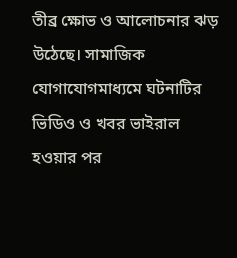তীব্র ক্ষোভ ও আলোচনার ঝড় উঠেছে। সামাজিক যোগাযোগমাধ্যমে ঘটনাটির ভিডিও ও খবর ভাইরাল হওয়ার পর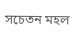সচেতন মহল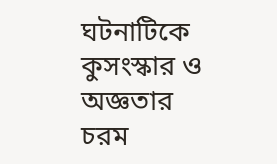ঘটনাটিকে কুসংস্কার ও অজ্ঞতার চরম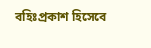বহিঃপ্রকাশ হিসেবে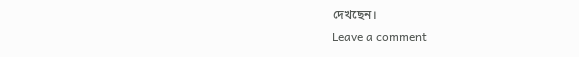দেখছেন।
Leave a comment